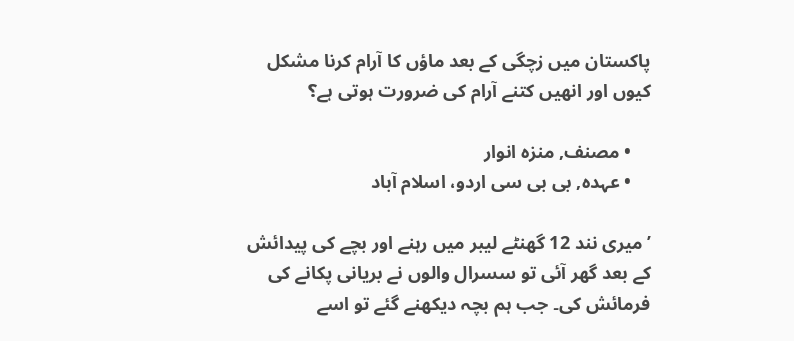پاکستان میں زچگی کے بعد ماؤں کا آرام کرنا مشکل کیوں اور انھیں کتنے آرام کی ضرورت ہوتی ہے؟

    • مصنف, منزہ انوار
    • عہدہ, بی بی سی اردو، اسلام آباد

’میری نند 12 گھنٹے لیبر میں رہنے اور بچے کی پیدائش کے بعد گھر آئی تو سسرال والوں نے بریانی پکانے کی فرمائش کی۔ جب ہم بچہ دیکھنے گئے تو اسے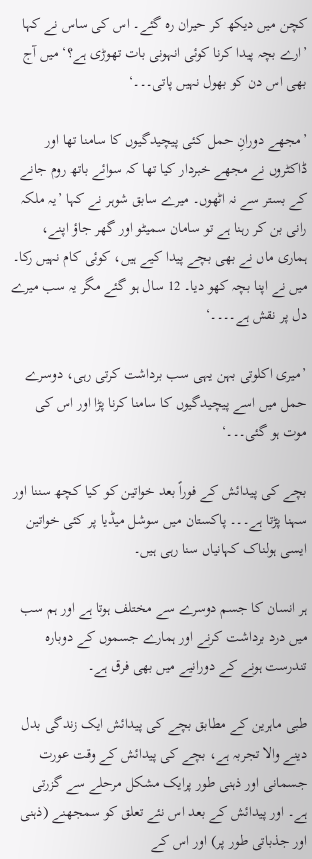کچن میں دیکھ کر حیران رہ گئے۔ اس کی ساس نے کہا ’ارے بچہ پیدا کرنا کوئی انہونی بات تھوڑی ہے؟‘ میں آج بھی اس دن کو بھول نہیں پاتی۔۔۔‘

’مجھے دورانِ حمل کئی پیچیدگیوں کا سامنا تھا اور ڈاکٹروں نے مجھے خبردار کیا تھا کہ سوائے باتھ روم جانے کے بستر سے نہ اٹھوں۔ میرے سابق شوہر نے کہا ’یہ ملکہ رانی بن کر رہنا ہے تو سامان سمیٹو اور گھر جاؤ اپنے، ہماری ماں نے بھی بچے پیدا کیے ہیں، کوئی کام نہیں رکا۔ میں نے اپنا بچہ کھو دیا۔ 12 سال ہو گئے مگر یہ سب میرے دل پر نقش ہے۔۔۔۔‘

’میری اکلوتی بہن یہی سب برداشت کرتی رہی، دوسرے حمل میں اسے پیچیدگیوں کا سامنا کرنا پڑا اور اس کی موت ہو گئی۔۔۔‘

بچے کی پیدائش کے فوراً بعد خواتین کو کیا کچھ سننا اور سہنا پڑتا ہے۔۔۔ پاکستان میں سوشل میڈیا پر کئی خواتین ایسی ہولناک کہانیاں سنا رہی ہیں۔

ہر انسان کا جسم دوسرے سے مختلف ہوتا ہے اور ہم سب میں درد برداشت کرنے اور ہمارے جسموں کے دوبارہ تندرست ہونے کے دورانیے میں بھی فرق ہے۔

طبی ماہرین کے مطابق بچے کی پیدائش ایک زندگی بدل دینے والا تجربہ ہے، بچے کی پیدائش کے وقت عورت جسمانی اور ذہنی طور پرایک مشکل مرحلے سے گزرتی ہے۔ اور پیدائش کے بعد اس نئے تعلق کو سمجھنے (ذہنی اور جذباتی طور پر) اور اس کے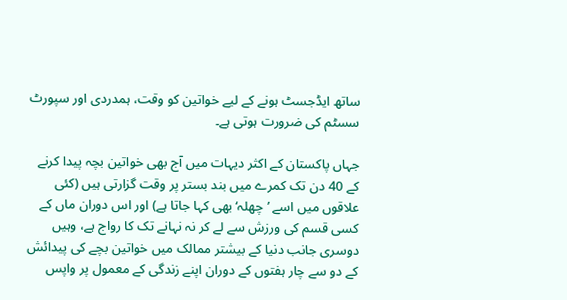ساتھ ایڈجسٹ ہونے کے لیے خواتین کو وقت، ہمدردی اور سپورٹ سسٹم کی ضرورت ہوتی ہے۔

جہاں پاکستان کے اکثر دیہات میں آج بھی خواتین بچہ پیدا کرنے کے 40 دن تک کمرے میں بند بستر پر وقت گزارتی ہیں (کئی علاقوں میں اسے ’چھلہ‘ بھی کہا جاتا ہے) اور اس دوران ماں کے کسی قسم کی ورزش سے لے کر نہ نہانے تک کا رواج ہے، وہیں دوسری جانب دنیا کے بیشتر ممالک میں خواتین بچے کی پیدائش کے دو سے چار ہفتوں کے دوران اپنے زندگی کے معمول پر واپس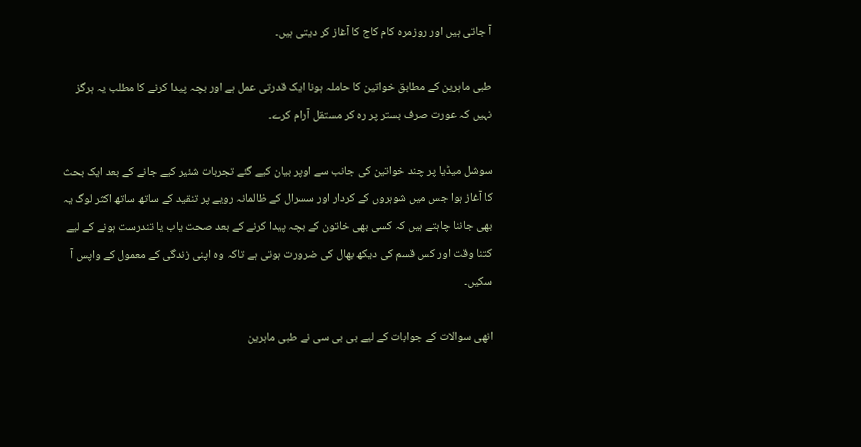آ جاتی ہیں اور روزمرہ کام کاج کا آغاز کر دیتی ہیں۔

طبی ماہرین کے مطابق خواتین کا حاملہ ہونا ایک قدرتی عمل ہے اور بچہ پیدا کرنے کا مطلب یہ ہرگز نہیں کہ عورت صرف بستر پر رہ کر مستقل آرام کرے۔

سوشل میڈیا پر چند خواتین کی جانب سے اوپر بیان کیے گئے تجربات شئیر کیے جانے کے بعد ایک بحث کا آغاز ہوا جس میں شوہروں کے کردار اور سسرال کے ظالمانہ رویے پر تنقید کے ساتھ ساتھ اکثر لوگ یہ بھی جاننا چاہتے ہیں کہ کسی بھی خاتون کے بچہ پیدا کرنے کے بعد صحت یاب یا تندرست ہونے کے لیے کتنا وقت اور کس قسم کی دیکھ بھال کی ضرورت ہوتی ہے تاکہ وہ اپنی زندگی کے معمول کے واپس آ سکیں۔

انھی سوالات کے جوابات کے لیے بی بی سی نے طبی ماہرین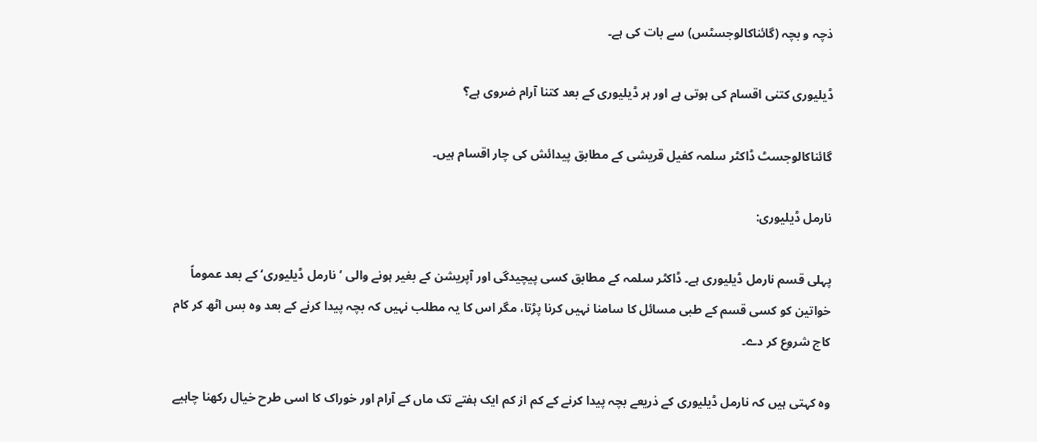ذچہ و بچہ (گائناکالوجسٹس) سے بات کی ہے۔

ڈیلیوری کتنی اقسام کی ہوتی ہے اور ہر ڈیلیوری کے بعد کتنا آرام ضروی ہے؟

گائناکالوجسٹ ڈاکٹر سلمہ کفیل قریشی کے مطابق پیدائش کی چار اقسام ہیں۔

نارمل ڈیلیوری:

پہلی قسم نارمل ڈیلیوری ہے۔ ڈاکٹر سلمہ کے مطابق کسی پیچیدگی اور آپریشن کے بغیر ہونے والی ’نارمل ڈیلیوری‘ کے بعد عموماً خواتین کو کسی قسم کے طبی مسائل کا سامنا نہیں کرنا پڑتا، مگر اس کا یہ مطلب نہیں کہ بچہ پیدا کرنے کے بعد وہ بس اٹھ کر کام کاج شروع کر دے۔

وہ کہتی ہیں کہ نارمل ڈیلیوری کے ذریعے بچہ پیدا کرنے کے کم از کم ایک ہفتے تک ماں کے آرام اور خوراک کا اسی طرح خیال رکھنا چاہیے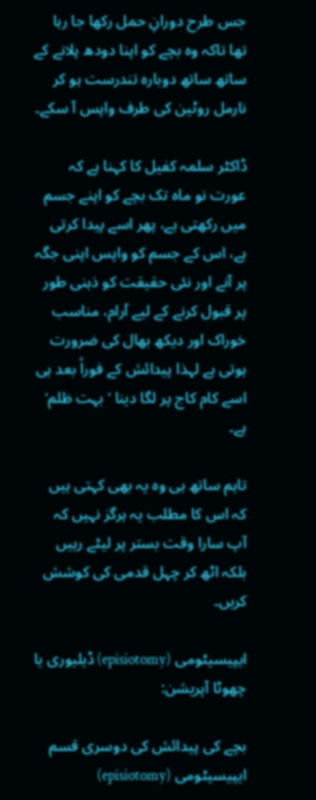جس طرح دورانِ حمل رکھا جا رہا تھا تاکہ وہ بچے کو اپنا دودھ پلانے کے ساتھ ساتھ دوبارہ تندرست ہو کر نارمل روٹین کی طرف واپس آ سکے۔

ڈاکٹر سلمہ کفیل کا کہنا ہے کہ عورت نو ماہ تک بچے کو اپنے جسم میں رکھتی ہے، پھر اسے پیدا کرتی ہے، اس کے جسم کو واپس اپنی جگہ پر آنے اور نئی حقیقت کو ذہنی طور پر قبول کرنے کے لیے آرام، مناسب خوراک اور دیکھ بھال کی ضرورت ہوتی ہے لہذا پیدائش کے فوراً بعد ہی اسے کام کاج پر لگا دینا ’بہت ظلم‘ ہے۔

تاہم ساتھ ہی وہ یہ بھی کہتی ہیں کہ اس کا مطلب یہ ہرگز نہیں کہ آپ سارا وقت بستر پر لیٹے رہیں بلکہ اٹھ کر چہل قدمی کی کوشش کریں۔

ایپیسیٹومی (episiotomy) ڈیلیوری یا چھوٹا آپریشن:

بچے کی پیدائش کی دوسری قسم ایپیسیٹومی (episiotomy)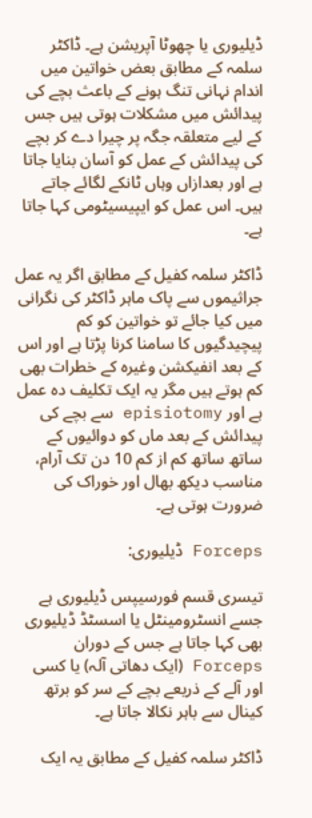ڈیلیوری یا چھوٹا آپریشن ہے۔ ڈاکٹر سلمہ کے مطابق بعض خواتین میں اندام نہانی تنگ ہونے کے باعث بچے کی پیدائش میں مشکلات ہوتی ہیں جس کے لیے متعلقہ جگہ پر چیرا دے کر بچے کی پیدائش کے عمل کو آسان بنایا جاتا ہے اور بعدازاں وہاں ٹانکے لگائے جاتے ہیں۔ اس عمل کو ایپیسیٹومی کہا جاتا ہے۔

ڈاکٹر سلمہ کفیل کے مطابق اگر یہ عمل جراثیموں سے پاک ماہر ڈاکٹر کی نگرانی میں کیا جائے تو خواتین کو کم پیچیدگیوں کا سامنا کرنا پڑتا ہے اور اس کے بعد انفیکشن وغیرہ کے خطرات بھی کم ہوتے ہیں مگر یہ ایک تکلیف دہ عمل ہے اور episiotomy سے بچے کی پیدائش کے بعد ماں کو دوائیوں کے ساتھ ساتھ کم از کم 10 دن تک آرام، مناسب دیکھ بھال اور خوراک کی ضرورت ہوتی ہے۔

Forceps ڈیلیوری:

تیسری قسم فورسیپس ڈیلیوری ہے جسے انسٹرومینٹل یا اسسٹڈ ڈیلیوری بھی کہا جاتا ہے جس کے دوران Forceps (ایک دھاتی آلہ) یا کسی اور آلے کے ذریعے بچے کے سر کو برتھ کینال سے باہر نکالا جاتا ہے۔

ڈاکٹر سلمہ کفیل کے مطابق یہ ایک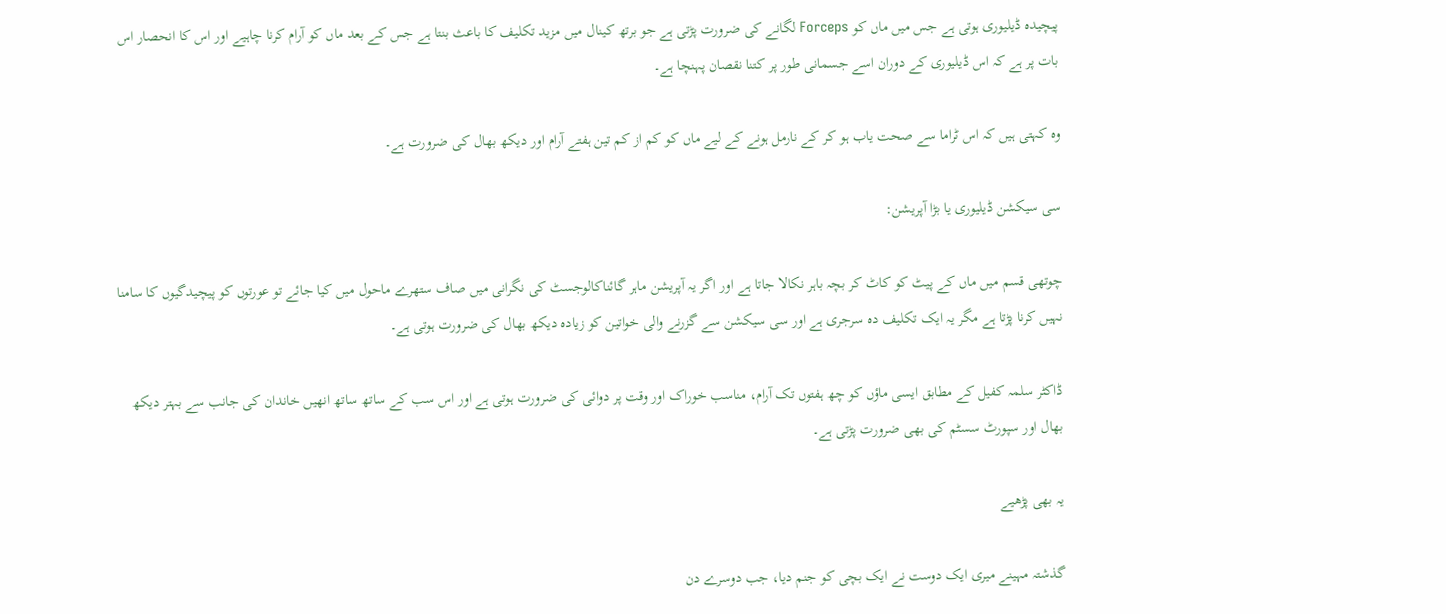پیچیدہ ڈیلیوری ہوتی ہے جس میں ماں کو Forceps لگانے کی ضرورت پڑتی ہے جو برتھ کینال میں مزید تکلیف کا باعث بنتا ہے جس کے بعد ماں کو آرام کرنا چاہیے اور اس کا انحصار اس بات پر ہے کہ اس ڈیلیوری کے دوران اسے جسمانی طور پر کتنا نقصان پہنچا ہے۔

وہ کہتی ہیں کہ اس ٹراما سے صحت یاب ہو کر کے نارمل ہونے کے لیے ماں کو کم از کم تین ہفتے آرام اور دیکھ بھال کی ضرورت ہے۔

سی سیکشن ڈیلیوری یا بڑا آپریشن:

چوتھی قسم میں ماں کے پیٹ کو کاٹ کر بچہ باہر نکالا جاتا ہے اور اگر یہ آپریشن ماہر گائناکالوجسٹ کی نگرانی میں صاف ستھرے ماحول میں کیا جائے تو عورتوں کو پیچیدگیوں کا سامنا نہیں کرنا پڑتا ہے مگر یہ ایک تکلیف دہ سرجری ہے اور سی سیکشن سے گزرنے والی خواتین کو زیادہ دیکھ بھال کی ضرورت ہوتی ہے۔

ڈاکٹر سلمہ کفیل کے مطابق ایسی ماؤں کو چھ ہفتوں تک آرام، مناسب خوراک اور وقت پر دوائی کی ضرورت ہوتی ہے اور اس سب کے ساتھ ساتھ انھیں خاندان کی جانب سے بہتر دیکھ بھال اور سپورٹ سسٹم کی بھی ضرورت پڑتی ہے۔

یہ بھی پڑھیے

گذشتہ مہینے میری ایک دوست نے ایک بچی کو جنم دیا، جب دوسرے دن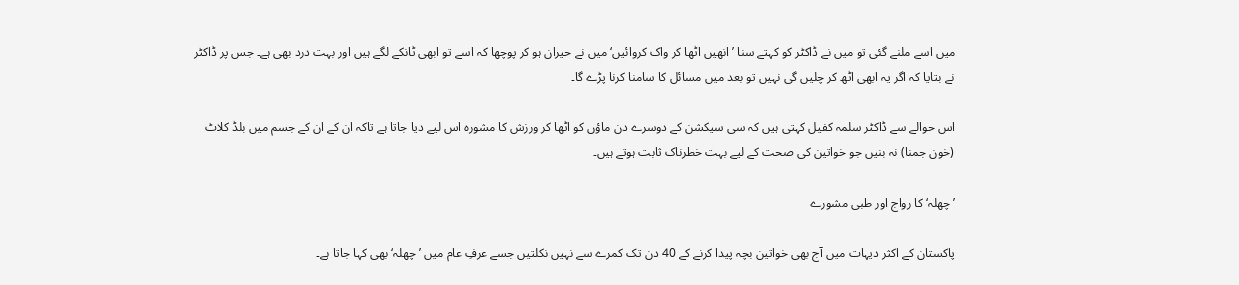میں اسے ملنے گئی تو میں نے ڈاکٹر کو کہتے سنا ’انھیں اٹھا کر واک کروائیں‘ میں نے حیران ہو کر پوچھا کہ اسے تو ابھی ٹانکے لگے ہیں اور بہت درد بھی ہے۔ جس پر ڈاکٹر نے بتایا کہ اگر یہ ابھی اٹھ کر چلیں گی نہیں تو بعد میں مسائل کا سامنا کرنا پڑے گا۔

اس حوالے سے ڈاکٹر سلمہ کفیل کہتی ہیں کہ سی سیکشن کے دوسرے دن ماؤں کو اٹھا کر ورزش کا مشورہ اس لیے دیا جاتا ہے تاکہ ان کے ان کے جسم میں بلڈ کلاٹ (خون جمنا) نہ بنیں جو خواتین کی صحت کے لیے بہت خطرناک ثابت ہوتے ہیں۔

’چھلہ‘ کا رواج اور طبی مشورے

پاکستان کے اکثر دیہات میں آج بھی خواتین بچہ پیدا کرنے کے 40 دن تک کمرے سے نہیں نکلتیں جسے عرفِ عام میں ’چھلہ‘ بھی کہا جاتا ہے۔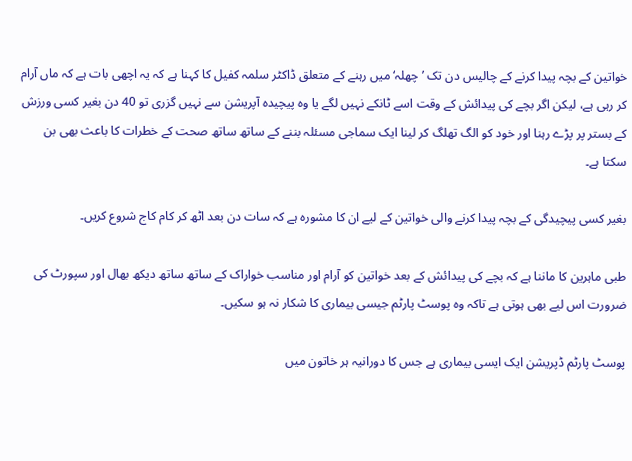خواتین کے بچہ پیدا کرنے کے چالیس دن تک ’چھلہ‘ میں رہنے کے متعلق ڈاکٹر سلمہ کفیل کا کہنا ہے کہ یہ اچھی بات ہے کہ ماں آرام کر رہی ہے، لیکن اگر بچے کی پیدائش کے وقت اسے ٹانکے نہیں لگے یا وہ پیچیدہ آپریشن سے نہیں گزری تو 40 دن بغیر کسی ورزش کے بستر پر پڑے رہنا اور خود کو الگ تھلگ کر لینا ایک سماجی مسئلہ بننے کے ساتھ ساتھ صحت کے خطرات کا باعث بھی بن سکتا ہے۔

بغیر کسی پیچیدگی کے بچہ پیدا کرنے والی خواتین کے لیے ان کا مشورہ ہے کہ سات دن بعد اٹھ کر کام کاج شروع کریں۔

طبی ماہرین کا ماننا ہے کہ بچے کی پیدائش کے بعد خواتین کو آرام اور مناسب خواراک کے ساتھ ساتھ دیکھ بھال اور سپورٹ کی ضرورت اس لیے بھی ہوتی ہے تاکہ وہ پوسٹ پارٹم جیسی بیماری کا شکار نہ ہو سکیں۔

پوسٹ پارٹم ڈپریشن ایک ایسی بیماری ہے جس کا دورانیہ ہر خاتون میں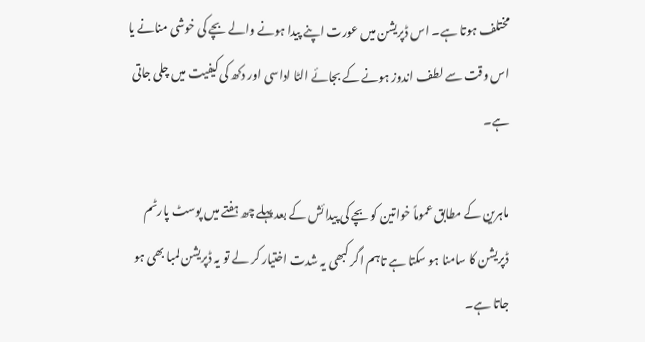مختلف ہوتا ہے۔ اس ڈپریشن میں عورت اپنے پیدا ہونے والے بچے کی خوشی منانے یا اس وقت سے لطف اندوز ہونے کے بجائے الٹا اداسی اور دکھ کی کیفیت میں چلی جاتی ہے۔

ماہرین کے مطابق عموماً خواتین کو بچے کی پیدائش کے بعد پہلے چھ ہفتے میں پوسٹ پارٹم ڈپریشن کا سامنا ہو سکتا ہے تاہم اگر کبھی یہ شدت اختیار کر لے تو یہ ڈپریشن لمبا بھی ہو جاتا ہے۔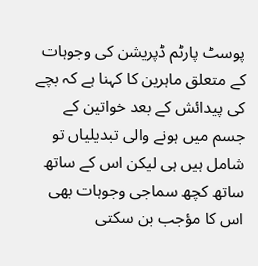پوسٹ پارٹم ڈپریشن کی وجوہات کے متعلق ماہرین کا کہنا ہے کہ بچے کی پیدائش کے بعد خواتین کے جسم میں ہونے والی تبدیلیاں تو شامل ہیں ہی لیکن اس کے ساتھ ساتھ کچھ سماجی وجوہات بھی اس کا مؤجب بن سکتی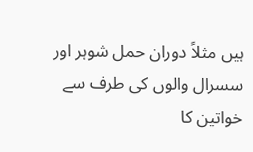ہیں مثلاً دوران حمل شوہر اور سسرال والوں کی طرف سے خواتین کا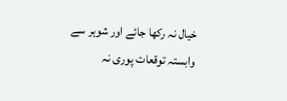خیال نہ رکھا جائے اور شوہر سے وابستہ توقعات پوری نہ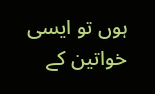ہوں تو ایسی خواتین کے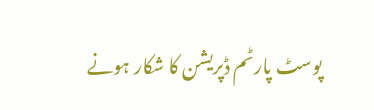پوسٹ پارٹم ڈپریشن کا شکار ہونے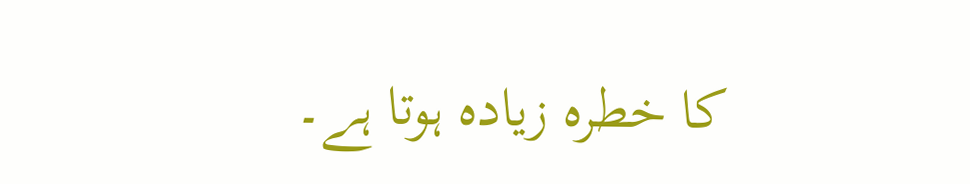کا خطرہ زیادہ ہوتا ہے۔